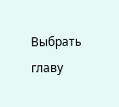Выбрать главу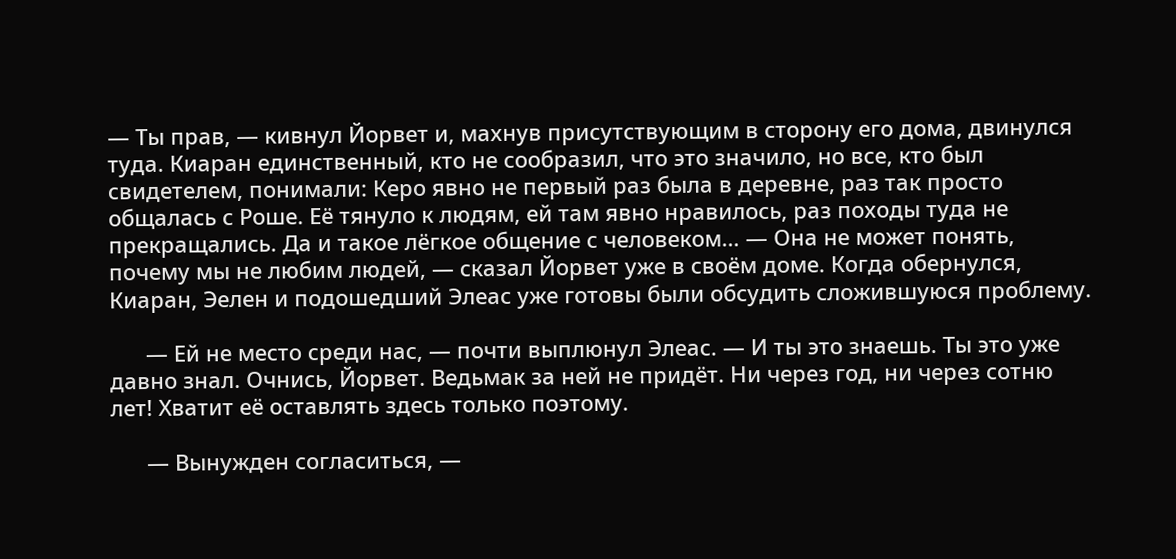— Ты прав, — кивнул Йорвет и, махнув присутствующим в сторону его дома, двинулся туда. Киаран единственный, кто не сообразил, что это значило, но все, кто был свидетелем, понимали: Керо явно не первый раз была в деревне, раз так просто общалась с Роше. Её тянуло к людям, ей там явно нравилось, раз походы туда не прекращались. Да и такое лёгкое общение с человеком… — Она не может понять, почему мы не любим людей, — сказал Йорвет уже в своём доме. Когда обернулся, Киаран, Эелен и подошедший Элеас уже готовы были обсудить сложившуюся проблему.

      — Ей не место среди нас, — почти выплюнул Элеас. — И ты это знаешь. Ты это уже давно знал. Очнись, Йорвет. Ведьмак за ней не придёт. Ни через год, ни через сотню лет! Хватит её оставлять здесь только поэтому.

      — Вынужден согласиться, —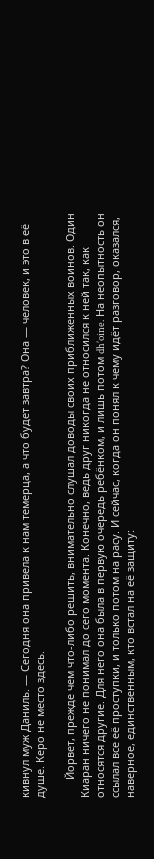кивнул муж Даниль. — Сегодня она привела к нам темерца, а что будет завтра? Она — человек, и это в её душе. Керо не место здесь.

      Йорвет, прежде чем что-либо решить, внимательно слушал доводы своих приближенных воинов. Один Киаран ничего не понимал до сего момента. Конечно, ведь друг никогда не относился к ней так, как относятся другие. Для него она была в первую очередь ребёнком, и лишь потом dh’oine. На неопытность он ссылал все её проступки, и только потом на расу. И сейчас, когда он понял к чему идёт разговор, оказался, наверное, единственным, кто встал на её защиту: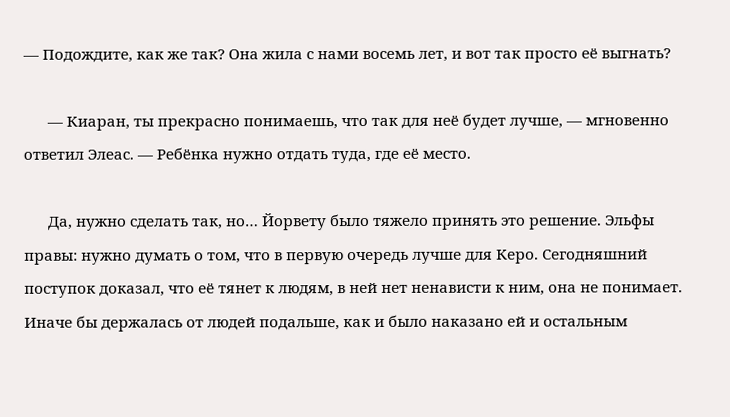— Подождите, как же так? Она жила с нами восемь лет, и вот так просто её выгнать?

      — Киаран, ты прекрасно понимаешь, что так для неё будет лучше, — мгновенно ответил Элеас. — Ребёнка нужно отдать туда, где её место.

      Да, нужно сделать так, но… Йорвету было тяжело принять это решение. Эльфы правы: нужно думать о том, что в первую очередь лучше для Керо. Сегодняшний поступок доказал, что её тянет к людям, в ней нет ненависти к ним, она не понимает. Иначе бы держалась от людей подальше, как и было наказано ей и остальным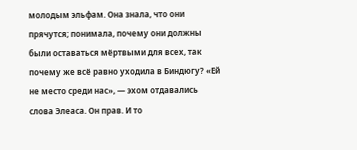молодым эльфам. Она знала, что они прячутся; понимала, почему они должны были оставаться мёртвыми для всех, так почему же всё равно уходила в Биндюгу? «Ей не место среди нас», — эхом отдавались слова Элеаса. Он прав. И то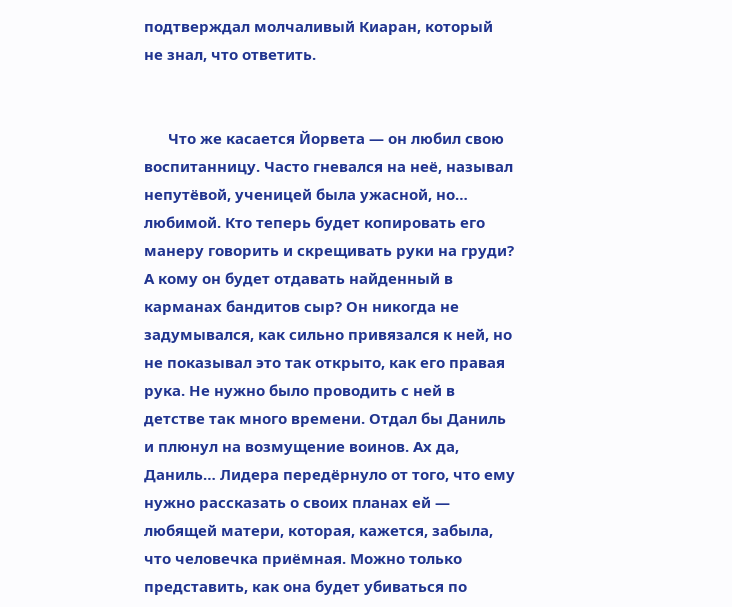подтверждал молчаливый Киаран, который не знал, что ответить.


      Что же касается Йорвета — он любил свою воспитанницу. Часто гневался на неё, называл непутёвой, ученицей была ужасной, но… любимой. Кто теперь будет копировать его манеру говорить и скрещивать руки на груди? А кому он будет отдавать найденный в карманах бандитов сыр? Он никогда не задумывался, как сильно привязался к ней, но не показывал это так открыто, как его правая рука. Не нужно было проводить с ней в детстве так много времени. Отдал бы Даниль и плюнул на возмущение воинов. Ах да, Даниль… Лидера передёрнуло от того, что ему нужно рассказать о своих планах ей — любящей матери, которая, кажется, забыла, что человечка приёмная. Можно только представить, как она будет убиваться по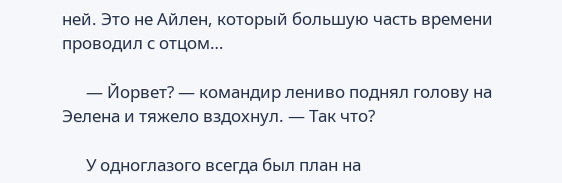ней. Это не Айлен, который большую часть времени проводил с отцом…

      — Йорвет? — командир лениво поднял голову на Эелена и тяжело вздохнул. — Так что?

      У одноглазого всегда был план на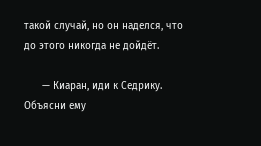такой случай, но он наделся, что до этого никогда не дойдёт.

      — Киаран, иди к Седрику. Объясни ему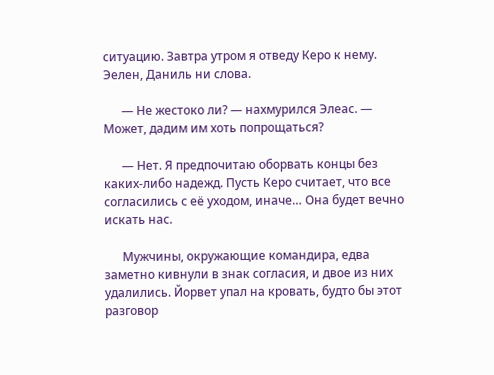ситуацию. Завтра утром я отведу Керо к нему. Эелен, Даниль ни слова.

      — Не жестоко ли? — нахмурился Элеас. — Может, дадим им хоть попрощаться?

      — Нет. Я предпочитаю оборвать концы без каких-либо надежд. Пусть Керо считает, что все согласились с её уходом, иначе… Она будет вечно искать нас.

      Мужчины, окружающие командира, едва заметно кивнули в знак согласия, и двое из них удалились. Йорвет упал на кровать, будто бы этот разговор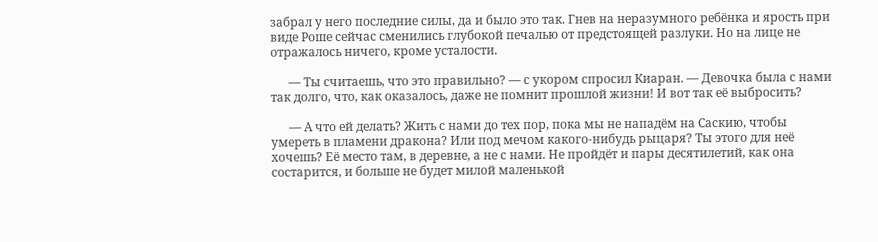забрал у него последние силы, да и было это так. Гнев на неразумного ребёнка и ярость при виде Роше сейчас сменились глубокой печалью от предстоящей разлуки. Но на лице не отражалось ничего, кроме усталости.

      — Ты считаешь, что это правильно? — с укором спросил Киаран. — Девочка была с нами так долго, что, как оказалось, даже не помнит прошлой жизни! И вот так её выбросить?

      — А что ей делать? Жить с нами до тех пор, пока мы не нападём на Саскию, чтобы умереть в пламени дракона? Или под мечом какого-нибудь рыцаря? Ты этого для неё хочешь? Её место там, в деревне, а не с нами. Не пройдёт и пары десятилетий, как она состарится, и больше не будет милой маленькой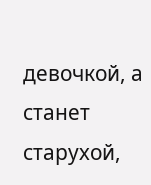девочкой, а станет старухой,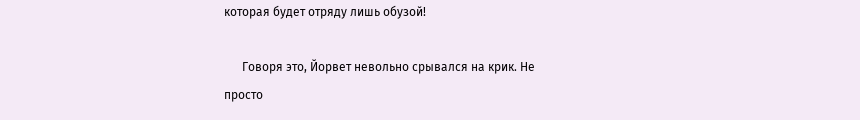которая будет отряду лишь обузой!

      Говоря это, Йорвет невольно срывался на крик. Не просто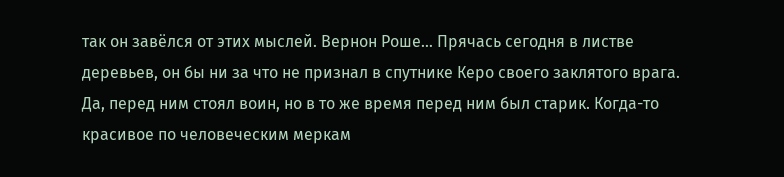так он завёлся от этих мыслей. Вернон Роше… Прячась сегодня в листве деревьев, он бы ни за что не признал в спутнике Керо своего заклятого врага. Да, перед ним стоял воин, но в то же время перед ним был старик. Когда-то красивое по человеческим меркам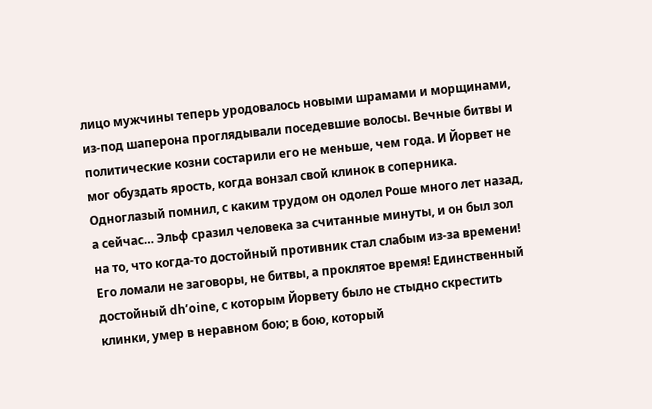лицо мужчины теперь уродовалось новыми шрамами и морщинами, из-под шаперона проглядывали поседевшие волосы. Вечные битвы и политические козни состарили его не меньше, чем года. И Йорвет не мог обуздать ярость, когда вонзал свой клинок в соперника. Одноглазый помнил, с каким трудом он одолел Роше много лет назад, а сейчас… Эльф сразил человека за считанные минуты, и он был зол на то, что когда-то достойный противник стал слабым из-за времени! Его ломали не заговоры, не битвы, а проклятое время! Единственный достойный dh’oine, с которым Йорвету было не стыдно скрестить клинки, умер в неравном бою; в бою, который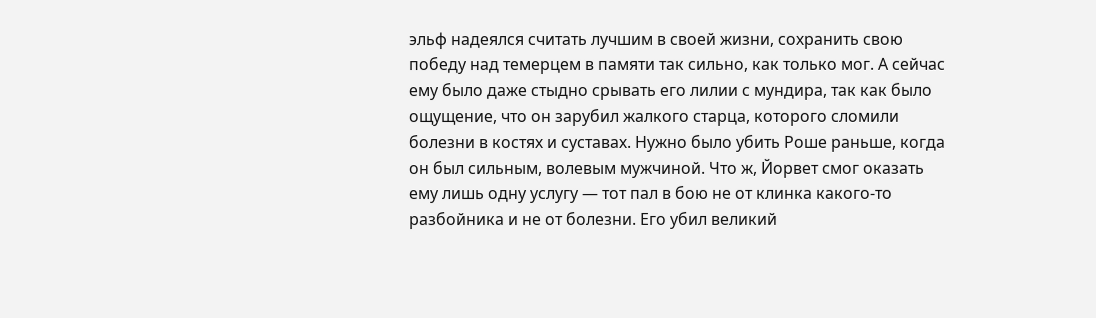эльф надеялся считать лучшим в своей жизни, сохранить свою победу над темерцем в памяти так сильно, как только мог. А сейчас ему было даже стыдно срывать его лилии с мундира, так как было ощущение, что он зарубил жалкого старца, которого сломили болезни в костях и суставах. Нужно было убить Роше раньше, когда он был сильным, волевым мужчиной. Что ж, Йорвет смог оказать ему лишь одну услугу — тот пал в бою не от клинка какого-то разбойника и не от болезни. Его убил великий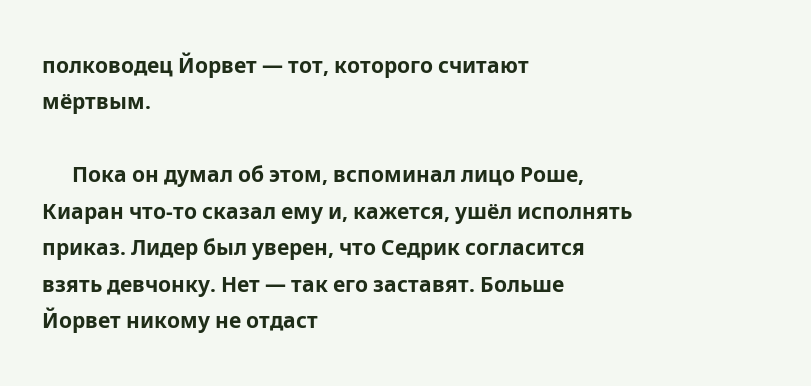полководец Йорвет — тот, которого считают мёртвым.

      Пока он думал об этом, вспоминал лицо Роше, Киаран что-то сказал ему и, кажется, ушёл исполнять приказ. Лидер был уверен, что Седрик согласится взять девчонку. Нет — так его заставят. Больше Йорвет никому не отдаст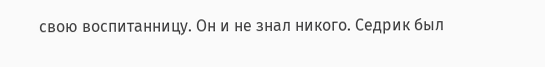свою воспитанницу. Он и не знал никого. Седрик был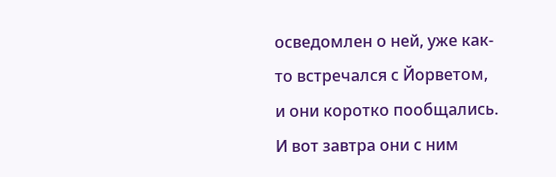осведомлен о ней, уже как-то встречался с Йорветом, и они коротко пообщались. И вот завтра они с ним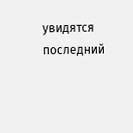увидятся последний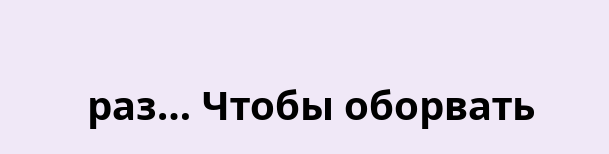раз… Чтобы оборвать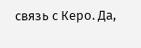связь с Керо. Да,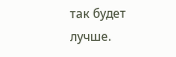так будет лучше.